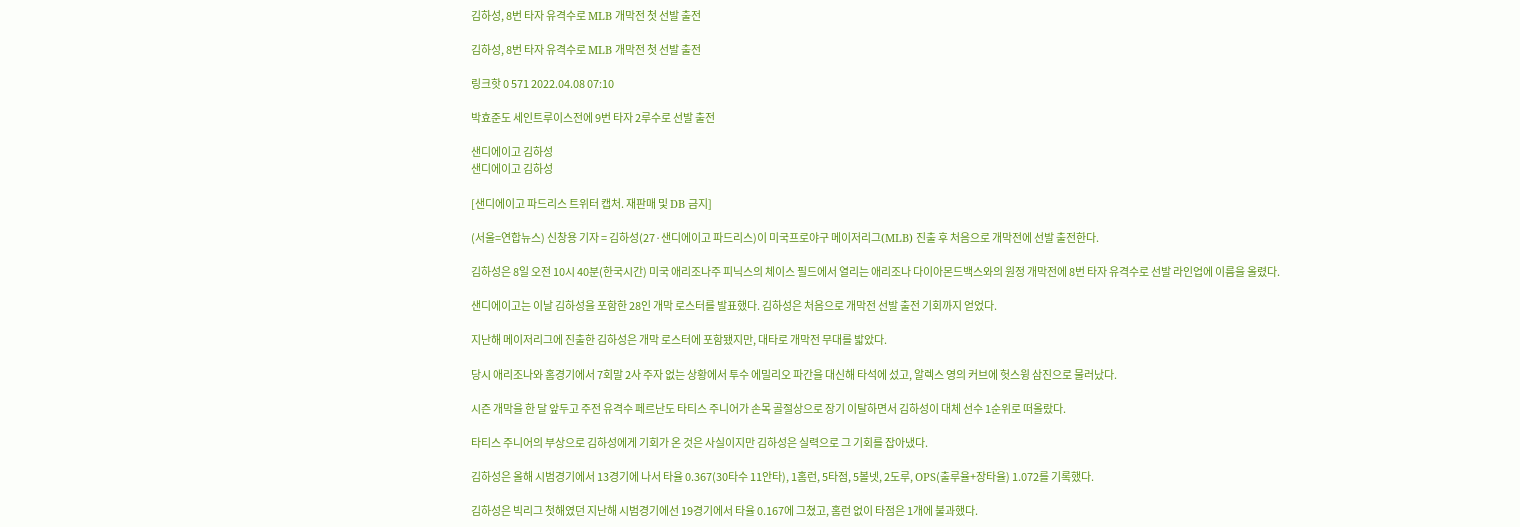김하성, 8번 타자 유격수로 MLB 개막전 첫 선발 출전

김하성, 8번 타자 유격수로 MLB 개막전 첫 선발 출전

링크핫 0 571 2022.04.08 07:10

박효준도 세인트루이스전에 9번 타자 2루수로 선발 출전

샌디에이고 김하성
샌디에이고 김하성

[샌디에이고 파드리스 트위터 캡처. 재판매 및 DB 금지]

(서울=연합뉴스) 신창용 기자 = 김하성(27·샌디에이고 파드리스)이 미국프로야구 메이저리그(MLB) 진출 후 처음으로 개막전에 선발 출전한다.

김하성은 8일 오전 10시 40분(한국시간) 미국 애리조나주 피닉스의 체이스 필드에서 열리는 애리조나 다이아몬드백스와의 원정 개막전에 8번 타자 유격수로 선발 라인업에 이름을 올렸다.

샌디에이고는 이날 김하성을 포함한 28인 개막 로스터를 발표했다. 김하성은 처음으로 개막전 선발 출전 기회까지 얻었다.

지난해 메이저리그에 진출한 김하성은 개막 로스터에 포함됐지만, 대타로 개막전 무대를 밟았다.

당시 애리조나와 홈경기에서 7회말 2사 주자 없는 상황에서 투수 에밀리오 파간을 대신해 타석에 섰고, 알렉스 영의 커브에 헛스윙 삼진으로 물러났다.

시즌 개막을 한 달 앞두고 주전 유격수 페르난도 타티스 주니어가 손목 골절상으로 장기 이탈하면서 김하성이 대체 선수 1순위로 떠올랐다.

타티스 주니어의 부상으로 김하성에게 기회가 온 것은 사실이지만 김하성은 실력으로 그 기회를 잡아냈다.

김하성은 올해 시범경기에서 13경기에 나서 타율 0.367(30타수 11안타), 1홈런, 5타점, 5볼넷, 2도루, OPS(출루율+장타율) 1.072를 기록했다.

김하성은 빅리그 첫해였던 지난해 시범경기에선 19경기에서 타율 0.167에 그쳤고, 홈런 없이 타점은 1개에 불과했다.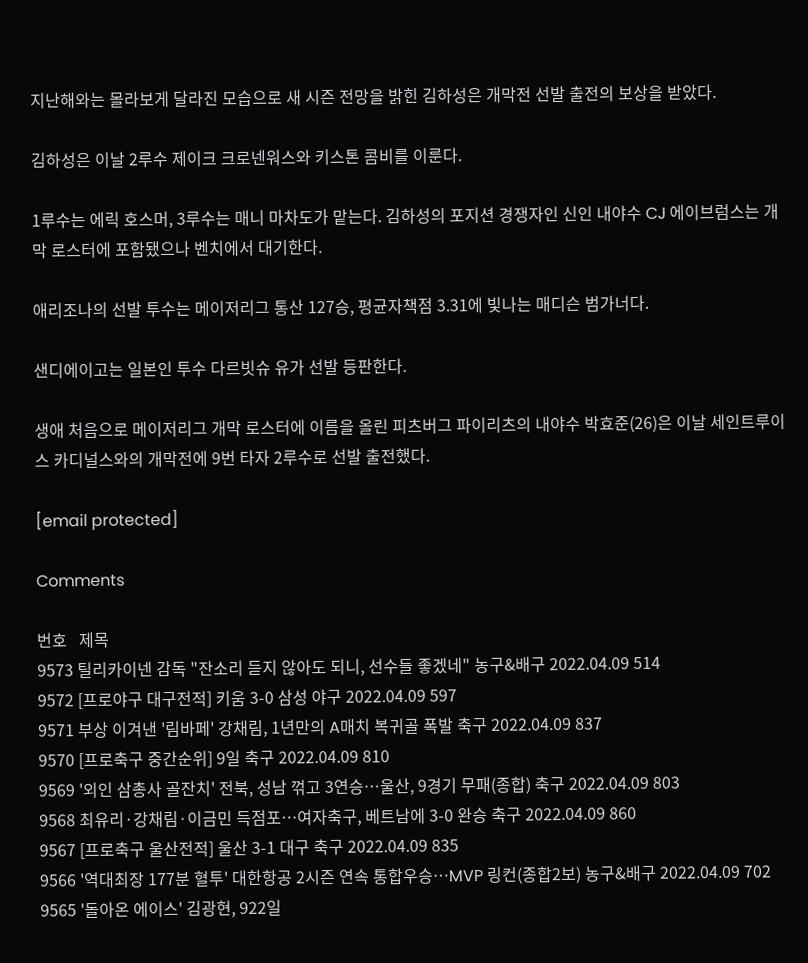지난해와는 몰라보게 달라진 모습으로 새 시즌 전망을 밝힌 김하성은 개막전 선발 출전의 보상을 받았다.

김하성은 이날 2루수 제이크 크로넨워스와 키스톤 콤비를 이룬다.

1루수는 에릭 호스머, 3루수는 매니 마차도가 맡는다. 김하성의 포지션 경쟁자인 신인 내야수 CJ 에이브럼스는 개막 로스터에 포함됐으나 벤치에서 대기한다.

애리조나의 선발 투수는 메이저리그 통산 127승, 평균자책점 3.31에 빛나는 매디슨 범가너다.

샌디에이고는 일본인 투수 다르빗슈 유가 선발 등판한다.

생애 처음으로 메이저리그 개막 로스터에 이름을 올린 피츠버그 파이리츠의 내야수 박효준(26)은 이날 세인트루이스 카디널스와의 개막전에 9번 타자 2루수로 선발 출전했다.

[email protected]

Comments

번호   제목
9573 틸리카이넨 감독 "잔소리 듣지 않아도 되니, 선수들 좋겠네" 농구&배구 2022.04.09 514
9572 [프로야구 대구전적] 키움 3-0 삼성 야구 2022.04.09 597
9571 부상 이겨낸 '림바페' 강채림, 1년만의 A매치 복귀골 폭발 축구 2022.04.09 837
9570 [프로축구 중간순위] 9일 축구 2022.04.09 810
9569 '외인 삼총사 골잔치' 전북, 성남 꺾고 3연승…울산, 9경기 무패(종합) 축구 2022.04.09 803
9568 최유리·강채림·이금민 득점포…여자축구, 베트남에 3-0 완승 축구 2022.04.09 860
9567 [프로축구 울산전적] 울산 3-1 대구 축구 2022.04.09 835
9566 '역대최장 177분 혈투' 대한항공 2시즌 연속 통합우승…MVP 링컨(종합2보) 농구&배구 2022.04.09 702
9565 '돌아온 에이스' 김광현, 922일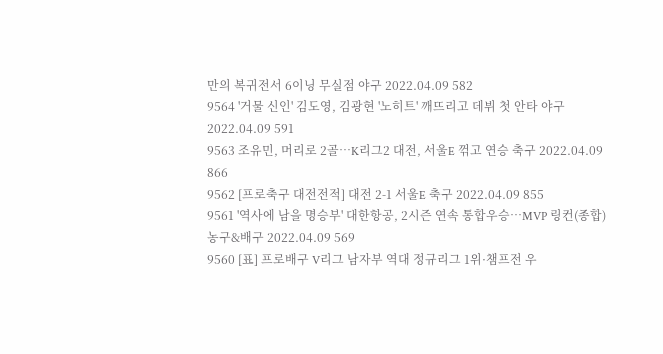만의 복귀전서 6이닝 무실점 야구 2022.04.09 582
9564 '거물 신인' 김도영, 김광현 '노히트' 깨뜨리고 데뷔 첫 안타 야구 2022.04.09 591
9563 조유민, 머리로 2골…K리그2 대전, 서울E 꺾고 연승 축구 2022.04.09 866
9562 [프로축구 대전전적] 대전 2-1 서울E 축구 2022.04.09 855
9561 '역사에 남을 명승부' 대한항공, 2시즌 연속 통합우승…MVP 링컨(종합) 농구&배구 2022.04.09 569
9560 [표] 프로배구 V리그 남자부 역대 정규리그 1위·챔프전 우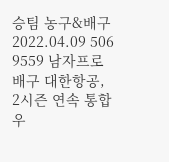승팀 농구&배구 2022.04.09 506
9559 남자프로배구 대한항공, 2시즌 연속 통합우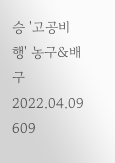승 '고공비행' 농구&배구 2022.04.09 609